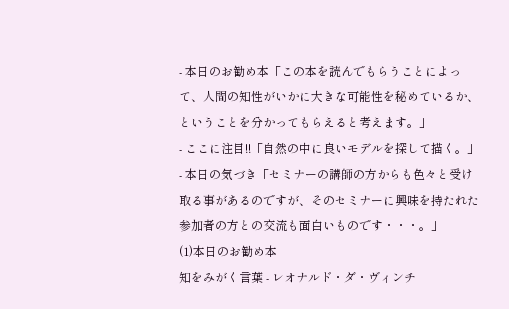- 本日のお勧め本「この本を読んでもらうことによって、人間の知性がいかに大きな可能性を秘めているか、ということを分かってもらえると考えます。」
- ここに注目!!「自然の中に良いモデルを探して描く。」
- 本日の気づき「セミナーの講師の方からも色々と受け取る事があるのですが、そのセミナーに興味を持たれた参加者の方との交流も面白いものです・・・。」
(1)本日のお勧め本
知をみがく言葉 - レオナルド・ダ・ヴィンチ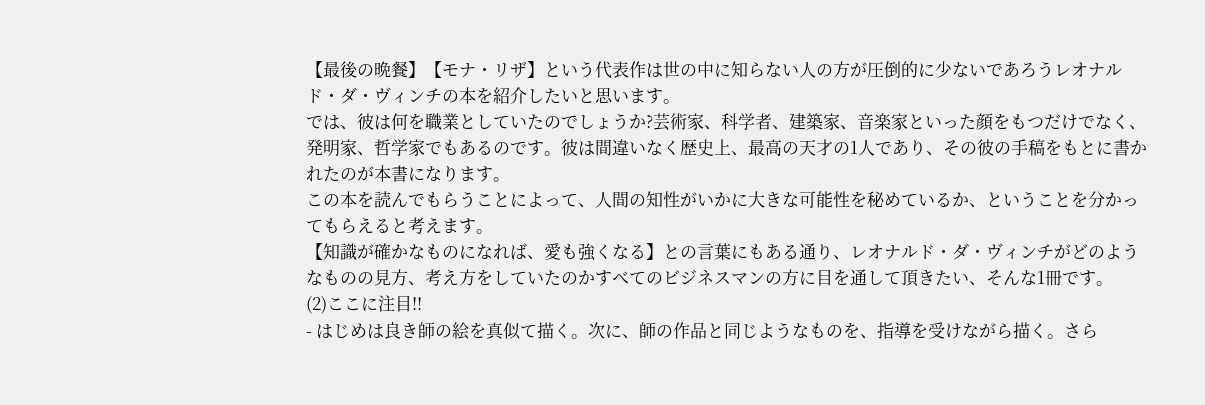【最後の晩餐】【モナ・リザ】という代表作は世の中に知らない人の方が圧倒的に少ないであろうレオナルド・ダ・ヴィンチの本を紹介したいと思います。
では、彼は何を職業としていたのでしょうか?芸術家、科学者、建築家、音楽家といった顔をもつだけでなく、発明家、哲学家でもあるのです。彼は間違いなく歴史上、最高の天才の1人であり、その彼の手稿をもとに書かれたのが本書になります。
この本を読んでもらうことによって、人間の知性がいかに大きな可能性を秘めているか、ということを分かってもらえると考えます。
【知識が確かなものになれば、愛も強くなる】との言葉にもある通り、レオナルド・ダ・ヴィンチがどのようなものの見方、考え方をしていたのかすべてのビジネスマンの方に目を通して頂きたい、そんな1冊です。
(2)ここに注目!!
- はじめは良き師の絵を真似て描く。次に、師の作品と同じようなものを、指導を受けながら描く。さら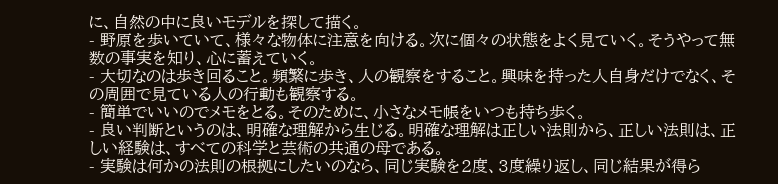に、自然の中に良いモデルを探して描く。
- 野原を歩いていて、様々な物体に注意を向ける。次に個々の状態をよく見ていく。そうやって無数の事実を知り、心に蓄えていく。
- 大切なのは歩き回ること。頻繁に歩き、人の観察をすること。興味を持った人自身だけでなく、その周囲で見ている人の行動も観察する。
- 簡単でいいのでメモをとる。そのために、小さなメモ帳をいつも持ち歩く。
- 良い判断というのは、明確な理解から生じる。明確な理解は正しい法則から、正しい法則は、正しい経験は、すべての科学と芸術の共通の母である。
- 実験は何かの法則の根拠にしたいのなら、同じ実験を2度、3度繰り返し、同じ結果が得ら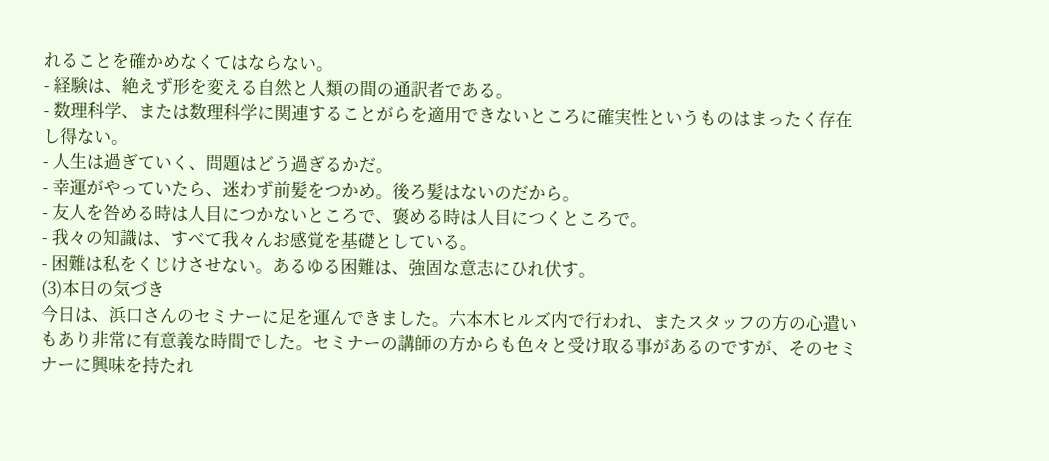れることを確かめなくてはならない。
- 経験は、絶えず形を変える自然と人類の間の通訳者である。
- 数理科学、または数理科学に関連することがらを適用できないところに確実性というものはまったく存在し得ない。
- 人生は過ぎていく、問題はどう過ぎるかだ。
- 幸運がやっていたら、迷わず前髪をつかめ。後ろ髪はないのだから。
- 友人を咎める時は人目につかないところで、褒める時は人目につくところで。
- 我々の知識は、すべて我々んお感覚を基礎としている。
- 困難は私をくじけさせない。あるゆる困難は、強固な意志にひれ伏す。
(3)本日の気づき
今日は、浜口さんのセミナーに足を運んできました。六本木ヒルズ内で行われ、またスタッフの方の心遣いもあり非常に有意義な時間でした。セミナーの講師の方からも色々と受け取る事があるのですが、そのセミナーに興味を持たれ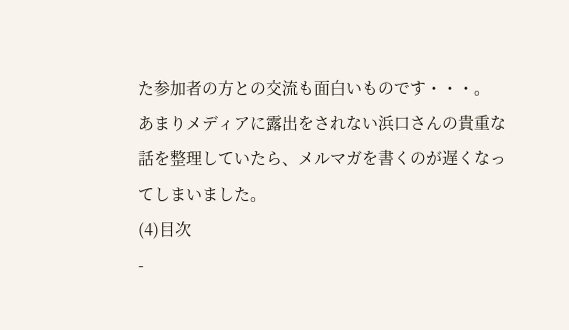た参加者の方との交流も面白いものです・・・。
あまりメディアに露出をされない浜口さんの貴重な話を整理していたら、メルマガを書くのが遅くなってしまいました。
(4)目次
-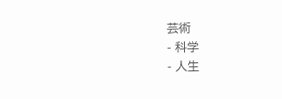芸術
- 科学
- 人生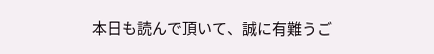本日も読んで頂いて、誠に有難うご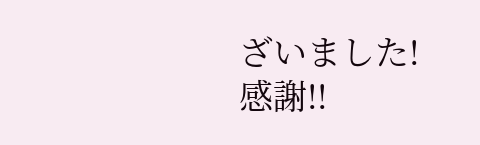ざいました! 感謝!!